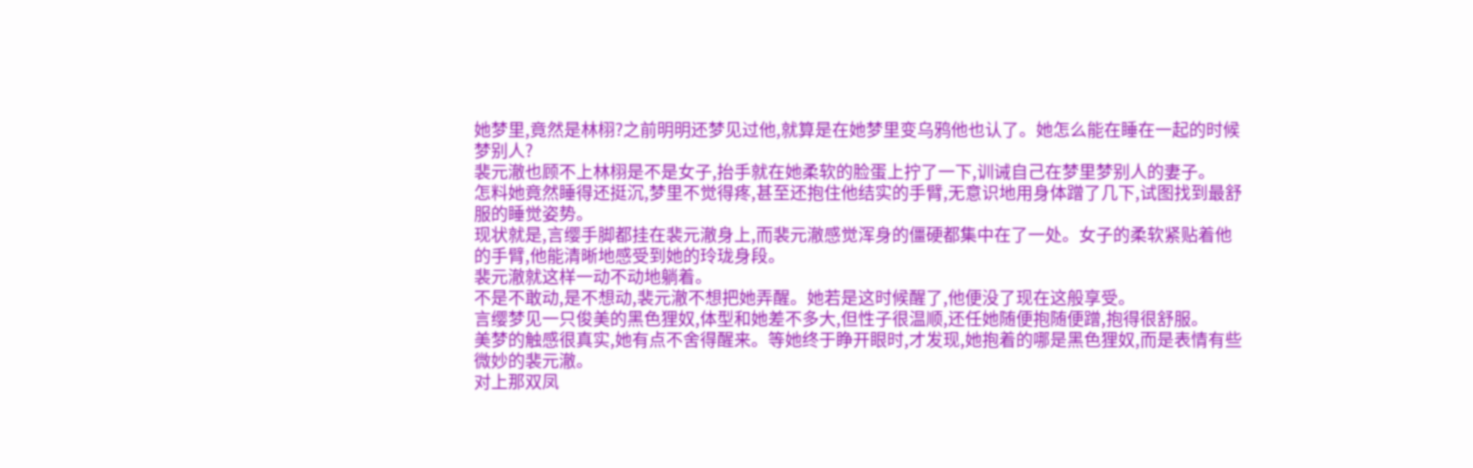她梦里,竟然是林栩?之前明明还梦见过他,就算是在她梦里变乌鸦他也认了。她怎么能在睡在一起的时候梦别人?
裴元澈也顾不上林栩是不是女子,抬手就在她柔软的脸蛋上拧了一下,训诫自己在梦里梦别人的妻子。
怎料她竟然睡得还挺沉,梦里不觉得疼,甚至还抱住他结实的手臂,无意识地用身体蹭了几下,试图找到最舒服的睡觉姿势。
现状就是,言缨手脚都挂在裴元澈身上,而裴元澈感觉浑身的僵硬都集中在了一处。女子的柔软紧贴着他的手臂,他能清晰地感受到她的玲珑身段。
裴元澈就这样一动不动地躺着。
不是不敢动,是不想动,裴元澈不想把她弄醒。她若是这时候醒了,他便没了现在这般享受。
言缨梦见一只俊美的黑色狸奴,体型和她差不多大,但性子很温顺,还任她随便抱随便蹭,抱得很舒服。
美梦的触感很真实,她有点不舍得醒来。等她终于睁开眼时,才发现,她抱着的哪是黑色狸奴,而是表情有些微妙的裴元澈。
对上那双凤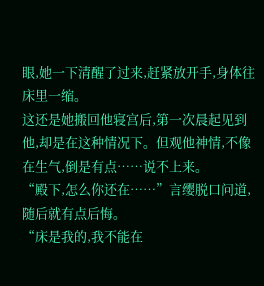眼,她一下清醒了过来,赶紧放开手,身体往床里一缩。
这还是她搬回他寝宫后,第一次晨起见到他,却是在这种情况下。但观他神情,不像在生气,倒是有点……说不上来。
“殿下,怎么你还在……”言缨脱口问道,随后就有点后悔。
“床是我的,我不能在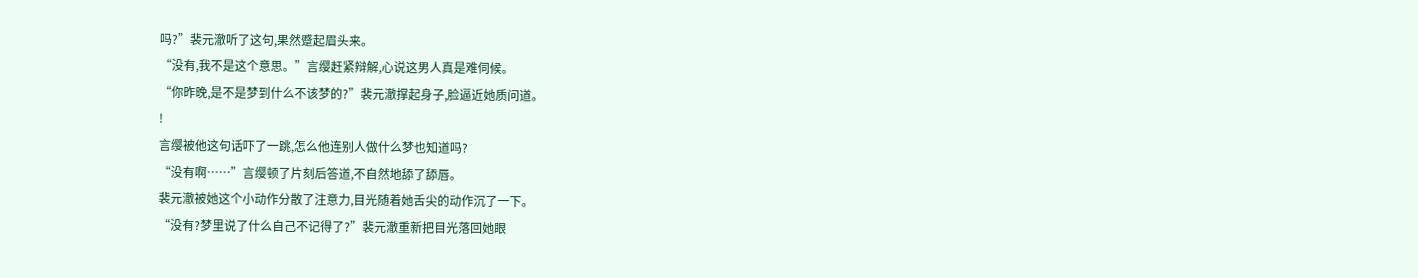吗?”裴元澈听了这句,果然蹙起眉头来。
“没有,我不是这个意思。”言缨赶紧辩解,心说这男人真是难伺候。
“你昨晚,是不是梦到什么不该梦的?”裴元澈撑起身子,脸逼近她质问道。
!
言缨被他这句话吓了一跳,怎么他连别人做什么梦也知道吗?
“没有啊……”言缨顿了片刻后答道,不自然地舔了舔唇。
裴元澈被她这个小动作分散了注意力,目光随着她舌尖的动作沉了一下。
“没有?梦里说了什么自己不记得了?”裴元澈重新把目光落回她眼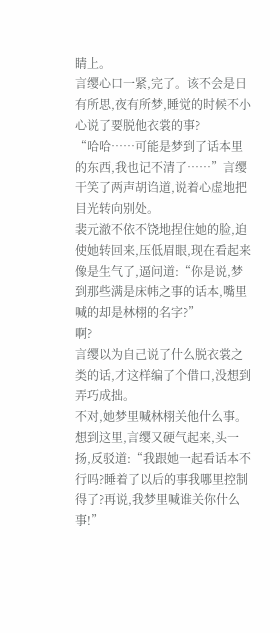睛上。
言缨心口一紧,完了。该不会是日有所思,夜有所梦,睡觉的时候不小心说了要脱他衣裳的事?
“哈哈……可能是梦到了话本里的东西,我也记不清了……”言缨干笑了两声胡诌道,说着心虚地把目光转向别处。
裴元澈不依不饶地捏住她的脸,迫使她转回来,压低眉眼,现在看起来像是生气了,逼问道:“你是说,梦到那些满是床帏之事的话本,嘴里喊的却是林栩的名字?”
啊?
言缨以为自己说了什么脱衣裳之类的话,才这样编了个借口,没想到弄巧成拙。
不对,她梦里喊林栩关他什么事。
想到这里,言缨又硬气起来,头一扬,反驳道:“我跟她一起看话本不行吗?睡着了以后的事我哪里控制得了?再说,我梦里喊谁关你什么事!”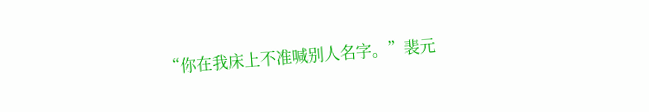“你在我床上不准喊别人名字。”裴元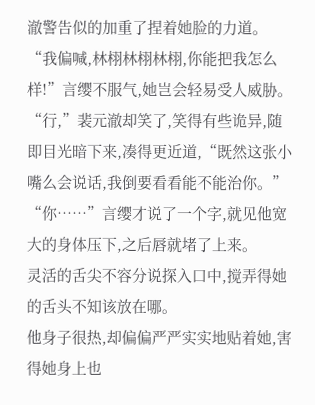澈警告似的加重了捏着她脸的力道。
“我偏喊,林栩林栩林栩,你能把我怎么样!”言缨不服气,她岂会轻易受人威胁。
“行,”裴元澈却笑了,笑得有些诡异,随即目光暗下来,凑得更近道,“既然这张小嘴么会说话,我倒要看看能不能治你。”
“你……”言缨才说了一个字,就见他宽大的身体压下,之后唇就堵了上来。
灵活的舌尖不容分说探入口中,搅弄得她的舌头不知该放在哪。
他身子很热,却偏偏严严实实地贴着她,害得她身上也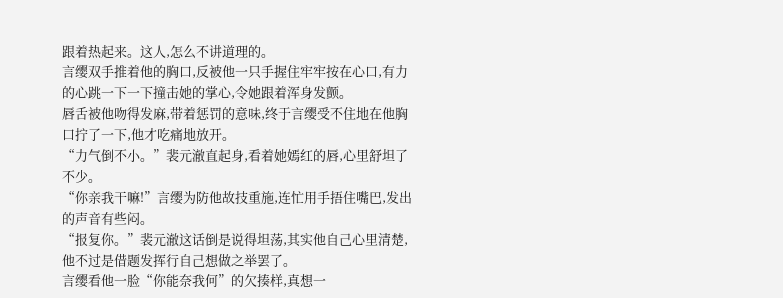跟着热起来。这人,怎么不讲道理的。
言缨双手推着他的胸口,反被他一只手握住牢牢按在心口,有力的心跳一下一下撞击她的掌心,令她跟着浑身发颤。
唇舌被他吻得发麻,带着惩罚的意味,终于言缨受不住地在他胸口拧了一下,他才吃痛地放开。
“力气倒不小。”裴元澈直起身,看着她嫣红的唇,心里舒坦了不少。
“你亲我干嘛!”言缨为防他故技重施,连忙用手捂住嘴巴,发出的声音有些闷。
“报复你。”裴元澈这话倒是说得坦荡,其实他自己心里清楚,他不过是借题发挥行自己想做之举罢了。
言缨看他一脸“你能奈我何”的欠揍样,真想一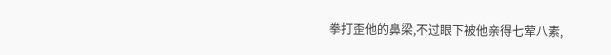拳打歪他的鼻梁,不过眼下被他亲得七荤八素,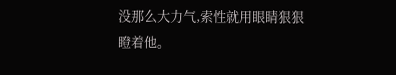没那么大力气,索性就用眼睛狠狠瞪着他。